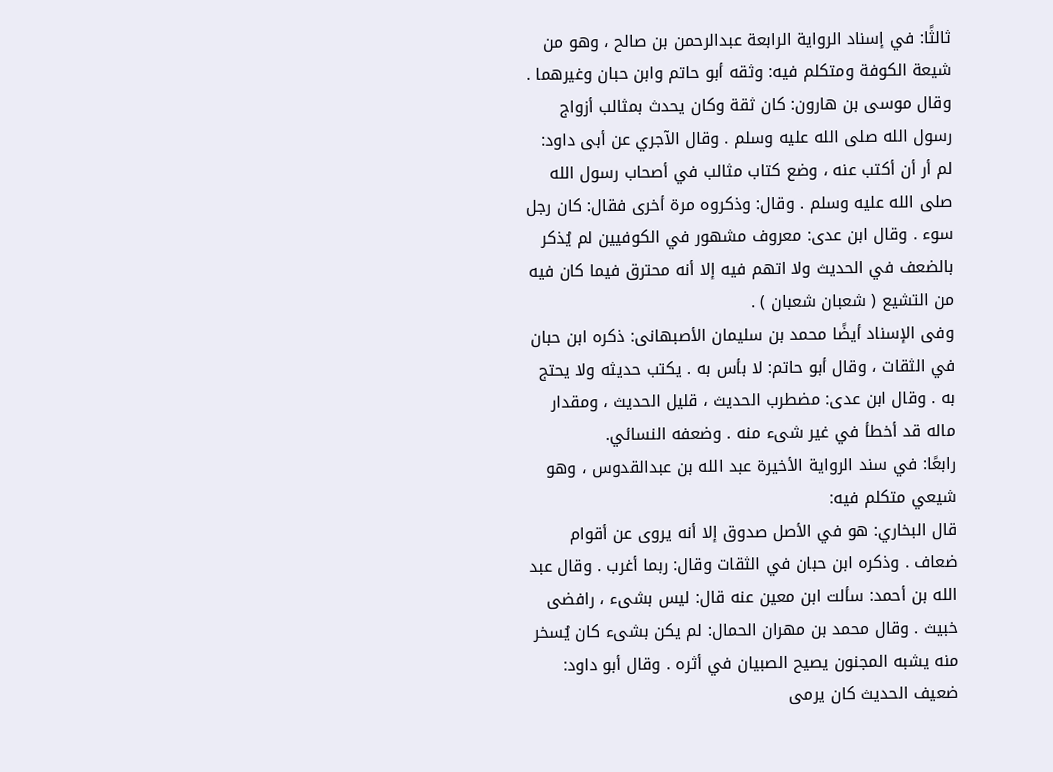ثالثًا: في إسناد الرواية الرابعة عبدالرحمن بن صالح ، وهو من شيعة الكوفة ومتكلم فيه: وثقه أبو حاتم وابن حبان وغيرهما . وقال موسى بن هارون: كان ثقة وكان يحدث بمثالب أزواج رسول الله صلى الله عليه وسلم . وقال الآجري عن أبى داود: لم أر أن أكتب عنه ، وضع كتاب مثالب في أصحاب رسول الله صلى الله عليه وسلم . وقال: وذكروه مرة أخرى فقال: كان رجل سوء . وقال ابن عدى: معروف مشهور في الكوفيين لم يُذكر بالضعف في الحديث ولا اتهم فيه إلا أنه محترق فيما كان فيه من التشيع ( شعبان شعبان ) .
وفى الإسناد أيضًا محمد بن سليمان الأصبهانى: ذكره ابن حبان في الثقات ، وقال أبو حاتم: لا بأس به . يكتب حديثه ولا يحتج به . وقال ابن عدى: مضطرب الحديث ، قليل الحديث ، ومقدار ماله قد أخطأ في غير شىء منه . وضعفه النسائي.
رابعًا: في سند الرواية الأخيرة عبد الله بن عبدالقدوس ، وهو شيعي متكلم فيه:
قال البخاري: هو في الأصل صدوق إلا أنه يروى عن أقوام ضعاف . وذكره ابن حبان في الثقات وقال: ربما أغرب . وقال عبد الله بن أحمد: سألت ابن معين عنه قال: ليس بشىء ، رافضى خبيث . وقال محمد بن مهران الحمال: لم يكن بشىء كان يُسخر منه يشبه المجنون يصيح الصبيان في أثره . وقال أبو داود: ضعيف الحديث كان يرمى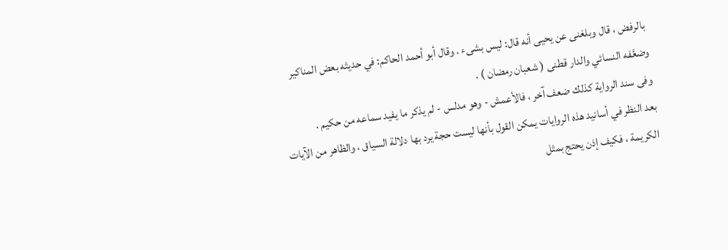بالرفض ، قال وبلغنى عن يحيى أنه قال: ليس بشىء . وقال أبو أحمد الحاكم: في حديثه بعض المناكير وضعَّفه النسائي والدار قطنى ( شعبان رمضان ) .
وفى سند الرواية كذلك ضعف آخر ، فالأعمش - وهو مدلس - لم يذكر ما يفيد سماعه من حكيم .
بعد النظر في أسانيد هذه الروايات يمكن القول بأنها ليست حجة يرد بها دلالة السياق ، والظاهر من الآيات الكريمة ، فكيف إذن يحتج بمثل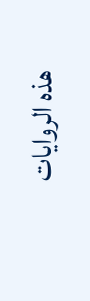هذه الروايات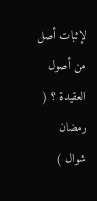لإثبات أصل من أصول العقيدة ؟ ( رمضان شوال )